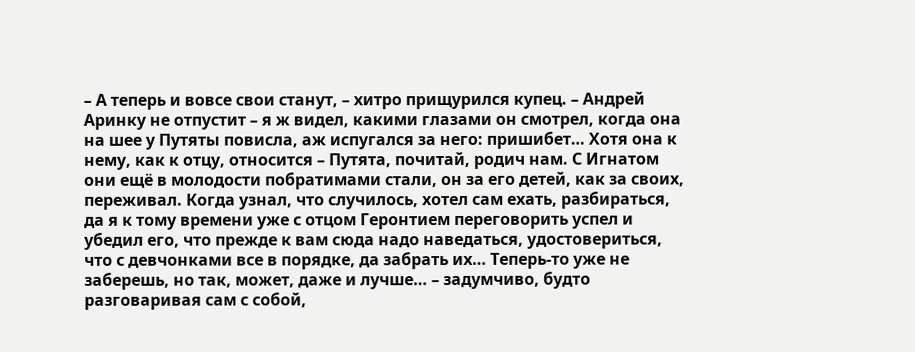– А теперь и вовсе свои станут, – хитро прищурился купец. – Андрей Аринку не отпустит – я ж видел, какими глазами он смотрел, когда она на шее у Путяты повисла, аж испугался за него: пришибет… Хотя она к нему, как к отцу, относится – Путята, почитай, родич нам. С Игнатом они ещё в молодости побратимами стали, он за его детей, как за своих, переживал. Когда узнал, что случилось, хотел сам ехать, разбираться, да я к тому времени уже с отцом Геронтием переговорить успел и убедил его, что прежде к вам сюда надо наведаться, удостовериться, что с девчонками все в порядке, да забрать их… Теперь-то уже не заберешь, но так, может, даже и лучше… – задумчиво, будто разговаривая сам с собой,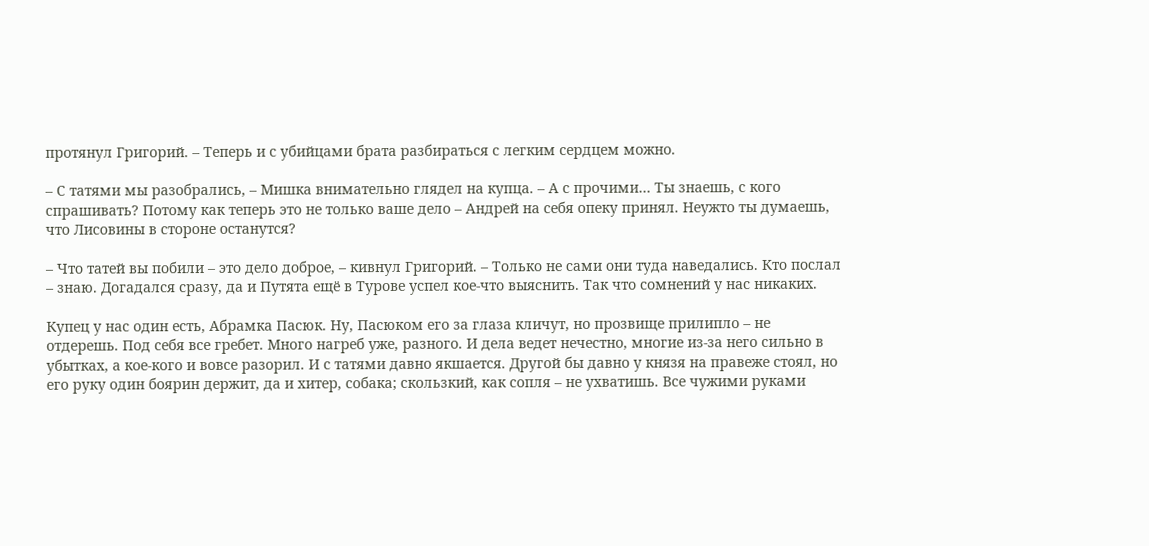протянул Григорий. – Теперь и с убийцами брата разбираться с легким сердцем можно.

– С татями мы разобрались, – Мишка внимательно глядел на купца. – А с прочими… Ты знаешь, с кого спрашивать? Потому как теперь это не только ваше дело – Андрей на себя опеку принял. Неужто ты думаешь, что Лисовины в стороне останутся?

– Что татей вы побили – это дело доброе, – кивнул Григорий. – Только не сами они туда наведались. Кто послал – знаю. Догадался сразу, да и Путята ещё в Турове успел кое-что выяснить. Так что сомнений у нас никаких.

Купец у нас один есть, Абрамка Пасюк. Ну, Пасюком его за глаза кличут, но прозвище прилипло – не отдерешь. Под себя все гребет. Много нагреб уже, разного. И дела ведет нечестно, многие из-за него сильно в убытках, а кое-кого и вовсе разорил. И с татями давно якшается. Другой бы давно у князя на правеже стоял, но его руку один боярин держит, да и хитер, собака; скользкий, как сопля – не ухватишь. Все чужими руками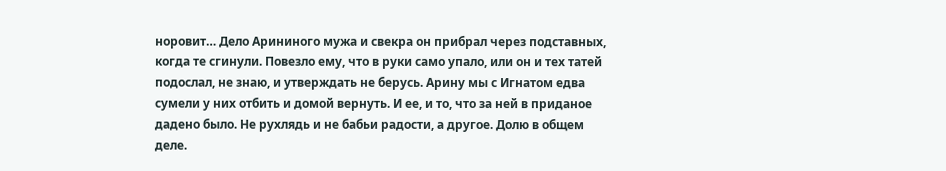норовит… Дело Арининого мужа и свекра он прибрал через подставных, когда те сгинули. Повезло ему, что в руки само упало, или он и тех татей подослал, не знаю, и утверждать не берусь. Арину мы с Игнатом едва сумели у них отбить и домой вернуть. И ее, и то, что за ней в приданое дадено было. Не рухлядь и не бабьи радости, а другое. Долю в общем деле.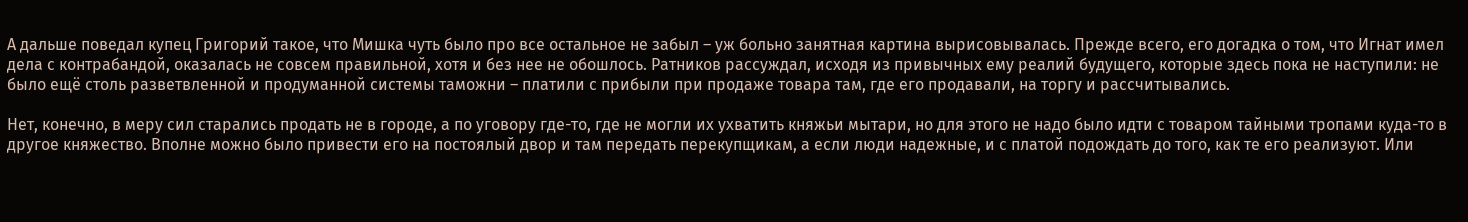А дальше поведал купец Григорий такое, что Мишка чуть было про все остальное не забыл – уж больно занятная картина вырисовывалась. Прежде всего, его догадка о том, что Игнат имел дела с контрабандой, оказалась не совсем правильной, хотя и без нее не обошлось. Ратников рассуждал, исходя из привычных ему реалий будущего, которые здесь пока не наступили: не было ещё столь разветвленной и продуманной системы таможни – платили с прибыли при продаже товара там, где его продавали, на торгу и рассчитывались.

Нет, конечно, в меру сил старались продать не в городе, а по уговору где-то, где не могли их ухватить княжьи мытари, но для этого не надо было идти с товаром тайными тропами куда-то в другое княжество. Вполне можно было привести его на постоялый двор и там передать перекупщикам, а если люди надежные, и с платой подождать до того, как те его реализуют. Или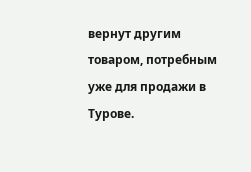вернут другим товаром, потребным уже для продажи в Турове.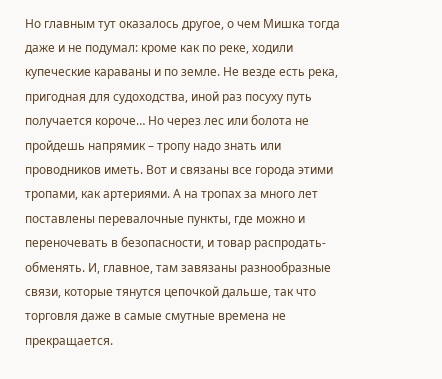Но главным тут оказалось другое, о чем Мишка тогда даже и не подумал: кроме как по реке, ходили купеческие караваны и по земле. Не везде есть река, пригодная для судоходства, иной раз посуху путь получается короче… Но через лес или болота не пройдешь напрямик – тропу надо знать или проводников иметь. Вот и связаны все города этими тропами, как артериями. А на тропах за много лет поставлены перевалочные пункты, где можно и переночевать в безопасности, и товар распродать-обменять. И, главное, там завязаны разнообразные связи, которые тянутся цепочкой дальше, так что торговля даже в самые смутные времена не прекращается.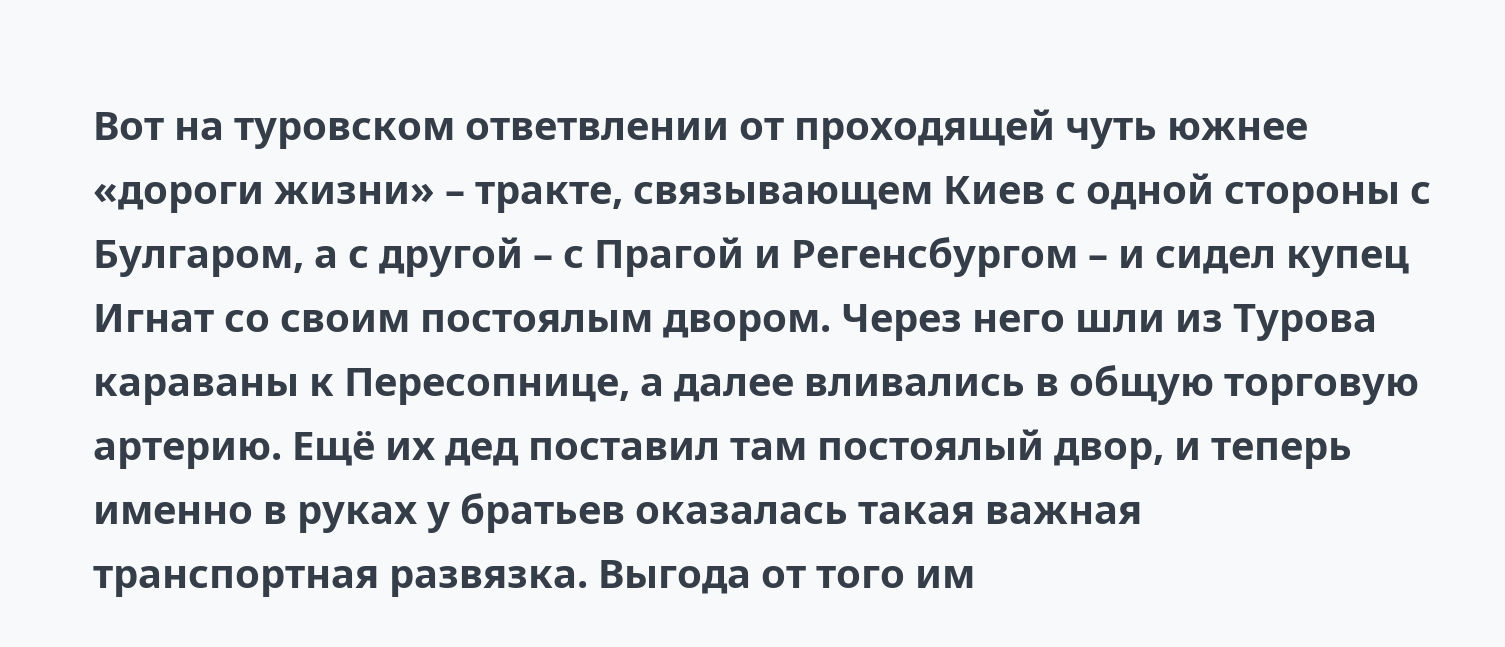Вот на туровском ответвлении от проходящей чуть южнее «дороги жизни» – тракте, связывающем Киев с одной стороны с Булгаром, а с другой – с Прагой и Регенсбургом – и сидел купец Игнат со своим постоялым двором. Через него шли из Турова караваны к Пересопнице, а далее вливались в общую торговую артерию. Ещё их дед поставил там постоялый двор, и теперь именно в руках у братьев оказалась такая важная транспортная развязка. Выгода от того им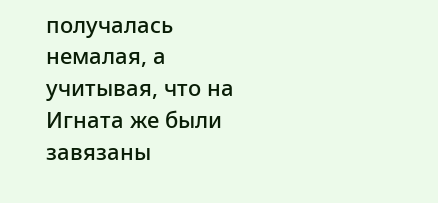получалась немалая, а учитывая, что на Игната же были завязаны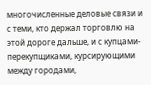многочисленные деловые связи и с теми, кто держал торговлю на этой дороге дальше, и с купцами-перекупщиками, курсирующими между городами,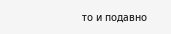то и подавно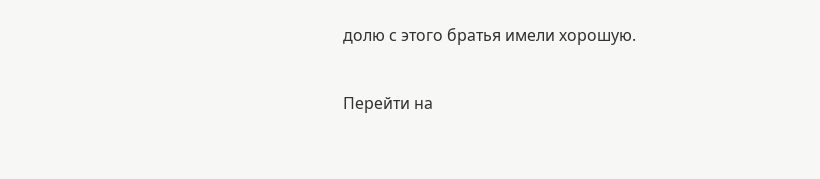долю с этого братья имели хорошую.

Перейти на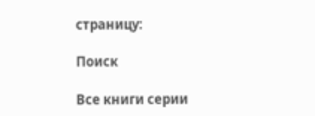страницу:

Поиск

Все книги серии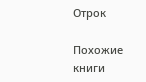Отрок

Похожие книги